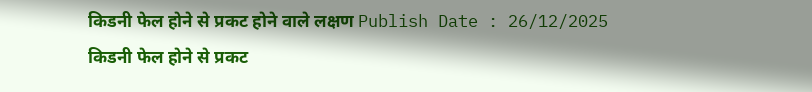किडनी फेल होने से प्रकट होने वाले लक्षण Publish Date : 26/12/2025
किडनी फेल होने से प्रकट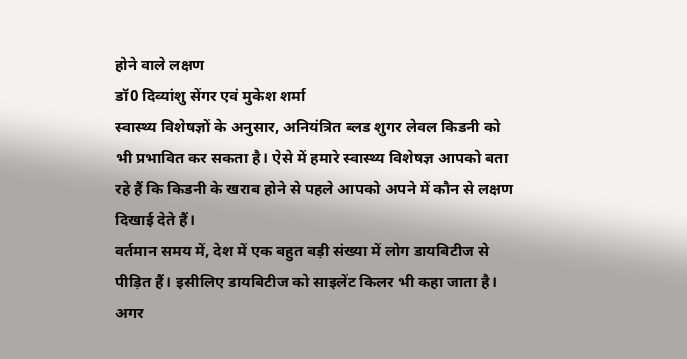होने वाले लक्षण
डॉ0 दिव्यांशु सेंगर एवं मुकेश शर्मा
स्वास्थ्य विशेषज्ञों के अनुसार, अनियंत्रित ब्लड शुगर लेवल किडनी को भी प्रभावित कर सकता है। ऐसे में हमारे स्वास्थ्य विशेषज्ञ आपको बता रहे हैं कि किडनी के खराब होने से पहले आपको अपने में कौन से लक्षण दिखाई देते हैं।
वर्तमान समय में, देश में एक बहुत बड़ी संख्या में लोग डायबिटीज से पीड़ित हैं। इसीलिए डायबिटीज को साइलेंट किलर भी कहा जाता है। अगर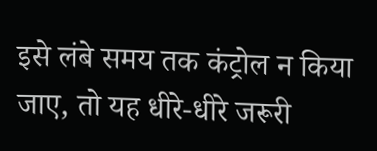इसे लंबे समय तक कंट्रोल न किया जाए, तो यह धीरे-धीरे जरूरी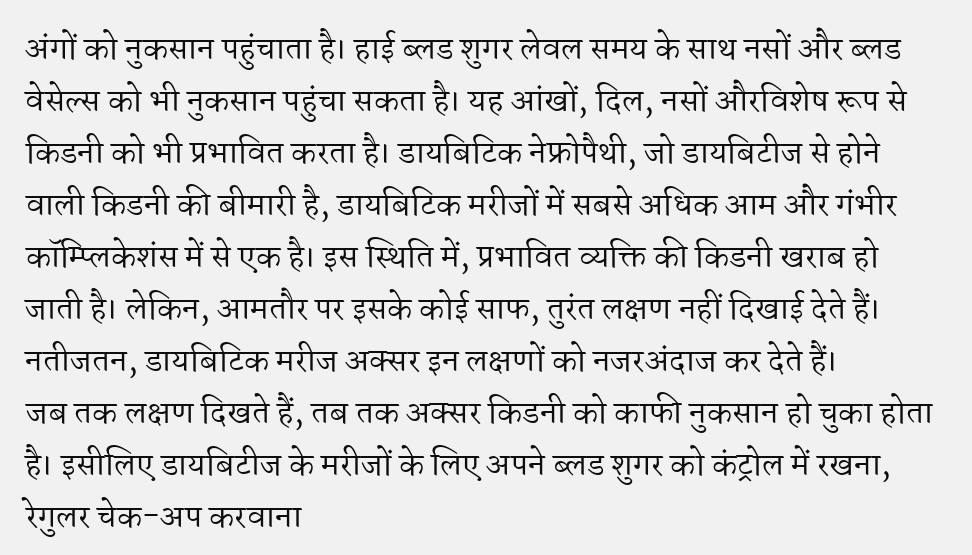अंगों को नुकसान पहुंचाता है। हाई ब्लड शुगर लेवल समय के साथ नसों और ब्लड वेसेल्स को भी नुकसान पहुंचा सकता है। यह आंखों, दिल, नसों औरविशेष रूप से किडनी को भी प्रभावित करता है। डायबिटिक नेफ्रोपैथी, जो डायबिटीज से होने वाली किडनी की बीमारी है, डायबिटिक मरीजों में सबसे अधिक आम और गंभीर कॉम्प्लिकेशंस में से एक है। इस स्थिति में, प्रभावित व्यक्ति की किडनी खराब हो जाती है। लेकिन, आमतौर पर इसके कोई साफ, तुरंत लक्षण नहीं दिखाई देते हैं। नतीजतन, डायबिटिक मरीज अक्सर इन लक्षणों को नजरअंदाज कर देते हैं।
जब तक लक्षण दिखते हैं, तब तक अक्सर किडनी को काफी नुकसान हो चुका होता है। इसीलिए डायबिटीज के मरीजों के लिए अपने ब्लड शुगर को कंट्रोल में रखना, रेगुलर चेक-अप करवाना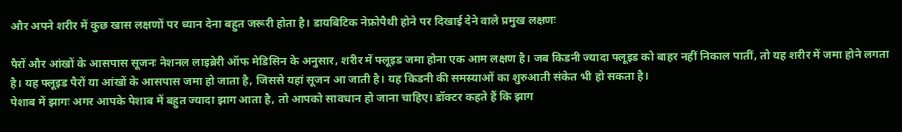और अपने शरीर में कुछ खास लक्षणों पर ध्यान देना बहुत जरूरी होता है। डायबिटिक नेफ्रोपैथी होने पर दिखाई देने वाले प्रमुख लक्षणः

पैरों और आंखों के आसपास सूजनः नेशनल लाइब्रेरी ऑफ मेडिसिन के अनुसार, शरीर में फ्लूइड जमा होना एक आम लक्षण है। जब किडनी ज्यादा फ्लूइड को बाहर नहीं निकाल पातीं, तो यह शरीर में जमा होने लगता है। यह फ्लूइड पैरों या आंखों के आसपास जमा हो जाता है, जिससे यहां सूजन आ जाती है। यह किडनी की समस्याओं का शुरुआती संकेत भी हो सकता है।
पेशाब में झागः अगर आपके पेशाब में बहुत ज्यादा झाग आता है, तो आपको सावधान हो जाना चाहिए। डॉक्टर कहते हैं कि झाग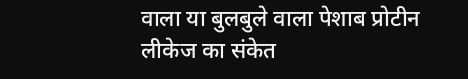वाला या बुलबुले वाला पेशाब प्रोटीन लीकेज का संकेत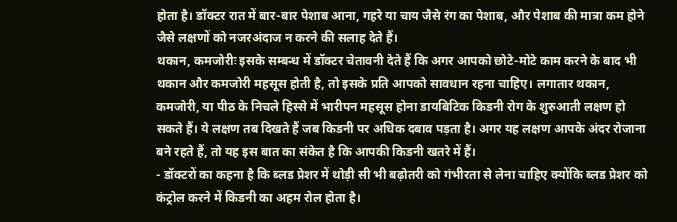होता है। डॉक्टर रात में बार-बार पेशाब आना, गहरे या चाय जैसे रंग का पेशाब, और पेशाब की मात्रा कम होने जैसे लक्षणों को नजरअंदाज न करने की सलाह देते हैं।
थकान, कमजोरीः इसके सम्बन्ध में डॉक्टर चेतावनी देते हैं कि अगर आपको छोटे-मोटे काम करने के बाद भी थकान और कमजोरी महसूस होती है, तो इसके प्रति आपको सावधान रहना चाहिए। लगातार थकान, कमजोरी, या पीठ के निचले हिस्से में भारीपन महसूस होना डायबिटिक किडनी रोग के शुरुआती लक्षण हो सकते हैं। ये लक्षण तब दिखते हैं जब किडनी पर अधिक दबाव पड़ता है। अगर यह लक्षण आपके अंदर रोजाना बने रहते हैं, तो यह इस बात का संकेत है कि आपकी किडनी खतरे में हैं।
- डॉक्टरों का कहना है कि ब्लड प्रेशर में थोड़ी सी भी बढ़ोतरी को गंभीरता से लेना चाहिए क्योंकि ब्लड प्रेशर को कंट्रोल करने में किडनी का अहम रोल होता है।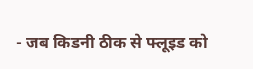- जब किडनी ठीक से फ्लूइड को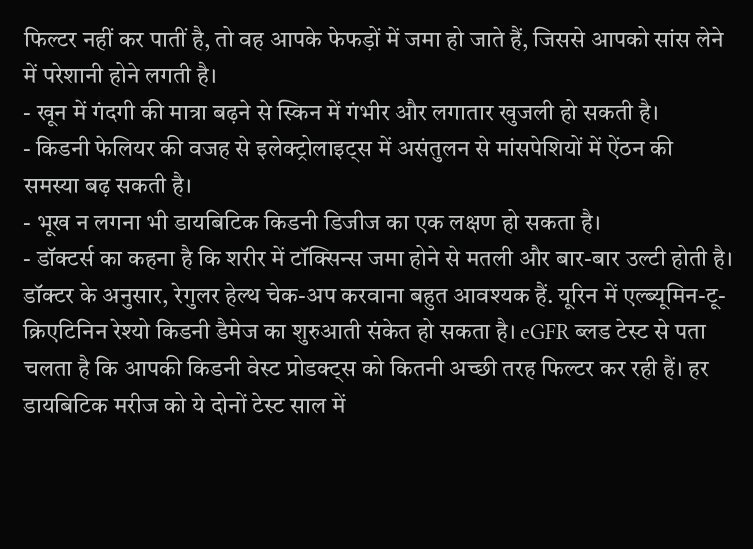फिल्टर नहीं कर पातीं है, तो वह आपके फेफड़ों में जमा हो जाते हैं, जिससे आपको सांस लेने में परेशानी होने लगती है।
- खून में गंदगी की मात्रा बढ़ने से स्किन में गंभीर और लगातार खुजली हो सकती है।
- किडनी फेलियर की वजह से इलेक्ट्रोलाइट्स में असंतुलन से मांसपेशियों में ऐंठन की समस्या बढ़ सकती है।
- भूख न लगना भी डायबिटिक किडनी डिजीज का एक लक्षण हो सकता है।
- डॉक्टर्स का कहना है कि शरीर में टॉक्सिन्स जमा होने से मतली और बार-बार उल्टी होती है।
डॉक्टर के अनुसार, रेगुलर हेल्थ चेक-अप करवाना बहुत आवश्यक हैं. यूरिन में एल्ब्यूमिन-टू-क्रिएटिनिन रेश्यो किडनी डैमेज का शुरुआती संकेत हो सकता है। eGFR ब्लड टेस्ट से पता चलता है कि आपकी किडनी वेस्ट प्रोडक्ट्स को कितनी अच्छी तरह फिल्टर कर रही हैं। हर डायबिटिक मरीज को ये दोनों टेस्ट साल में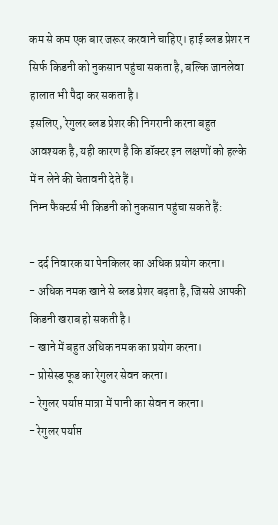कम से कम एक बार जरूर करवाने चाहिए। हाई ब्लड प्रेशर न सिर्फ किडनी को नुकसान पहुंचा सकता है, बल्कि जानलेवा हालात भी पैदा कर सकता है।
इसलिए, रेगुलर ब्लड प्रेशर की निगरानी करना बहुत आवश्यक है, यही कारण है कि डॉक्टर इन लक्षणों को हल्के में न लेने की चेतावनी देते हैं।
निम्न फैक्टर्स भी किडनी को नुकसान पहुंचा सकते हैं:

- दर्द निवारक या पेनकिलर का अधिक प्रयोग करना।
- अधिक नमक खाने से ब्लड प्रेशर बढ़ता है, जिससे आपकी किडनी खराब हो सकती है।
- खाने में बहुत अधिक नमक का प्रयोग करना।
- प्रोसेस्ड फूड का रेगुलर सेवन करना।
- रेगुलर पर्याप्त मात्रा में पानी का सेवन न करना।
- रेगुलर पर्याप्त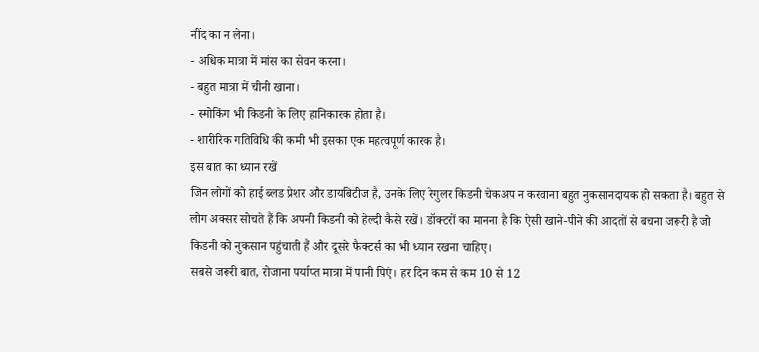नींद का न लेना।
- अधिक मात्रा में मांस का सेवन करना।
- बहुत मात्रा में चीनी खाना।
- स्मोकिंग भी किडनी के लिए हानिकारक होता है।
- शारीरिक गतिविधि की कमी भी इसका एक महत्वपूर्ण कारक है।
इस बात का ध्यान रखें
जिन लोगों को हाई ब्लड प्रेशर और डायबिटीज है, उनके लिए रेगुलर किडनी चेकअप न करवाना बहुत नुकसानदायक हो सकता है। बहुत से लोग अक्सर सोचते हैं कि अपनी किडनी को हेल्दी कैसे रखें। डॉक्टरों का मानना है कि ऐसी खाने-पीने की आदतों से बचना जरूरी है जो किडनी को नुकसान पहुंचाती हैं और दूसरे फैक्टर्स का भी ध्यान रखना चाहिए।
सबसे जरूरी बात, रोजाना पर्याप्त मात्रा में पानी पिएं। हर दिन कम से कम 10 से 12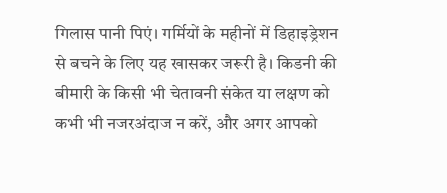गिलास पानी पिएं। गर्मियों के महीनों में डिहाइड्रेशन से बचने के लिए यह खासकर जरूरी है। किडनी की बीमारी के किसी भी चेतावनी संकेत या लक्षण को कभी भी नजरअंदाज न करें, और अगर आपको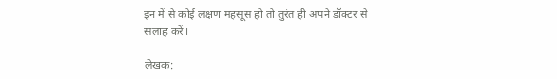इन में से कोई लक्षण महसूस हो तो तुरंत ही अपने डॉक्टर से सलाह करें।

लेखक: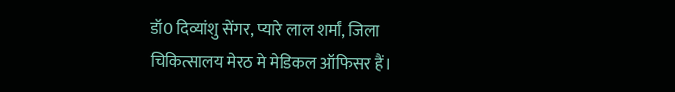डॉ0 दिव्यांशु सेंगर, प्यारे लाल शर्मां, जिला चिकित्सालय मेरठ मे मेडिकल ऑफिसर हैं।